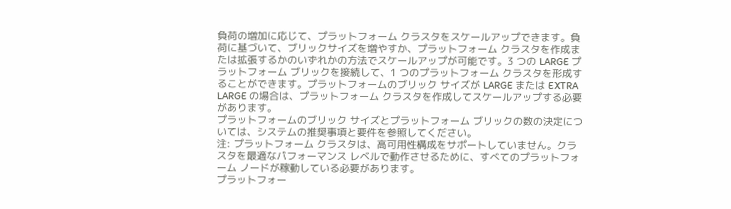負荷の増加に応じて、プラットフォーム クラスタをスケールアップできます。負荷に基づいて、ブリックサイズを増やすか、プラットフォーム クラスタを作成または拡張するかのいずれかの方法でスケールアップが可能です。3 つの LARGE プラットフォーム ブリックを接続して、1 つのプラットフォーム クラスタを形成することができます。プラットフォームのブリック サイズが LARGE または EXTRA LARGE の場合は、プラットフォーム クラスタを作成してスケールアップする必要があります。
プラットフォームのブリック サイズとプラットフォーム ブリックの数の決定については、システムの推奨事項と要件を参照してください。
注: プラットフォーム クラスタは、高可用性構成をサポートしていません。クラスタを最適なパフォーマンス レベルで動作させるために、すべてのプラットフォーム ノードが稼動している必要があります。
プラットフォー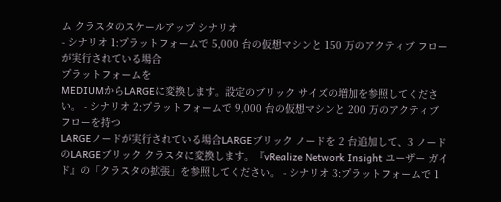ム クラスタのスケールアップ シナリオ
- シナリオ 1:プラットフォームで 5,000 台の仮想マシンと 150 万のアクティブ フローが実行されている場合
プラットフォームを
MEDIUMからLARGEに変換します。設定のブリック サイズの増加を参照してください。 - シナリオ 2:プラットフォームで 9,000 台の仮想マシンと 200 万のアクティブ フローを持つ
LARGEノードが実行されている場合LARGEブリック ノードを 2 台追加して、3 ノードのLARGEブリック クラスタに変換します。『vRealize Network Insight ユーザー ガイド』の「クラスタの拡張」を参照してください。 - シナリオ 3:プラットフォームで 1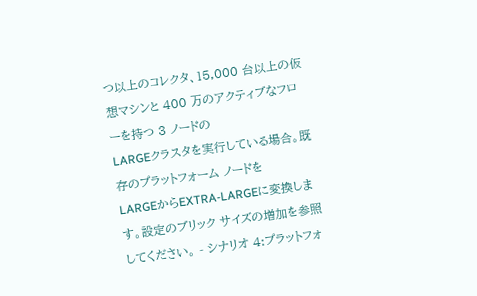つ以上のコレクタ、15,000 台以上の仮想マシンと 400 万のアクティブなフローを持つ 3 ノードの
LARGEクラスタを実行している場合。既存のプラットフォーム ノードを
LARGEからEXTRA-LARGEに変換します。設定のブリック サイズの増加を参照してください。 - シナリオ 4:プラットフォ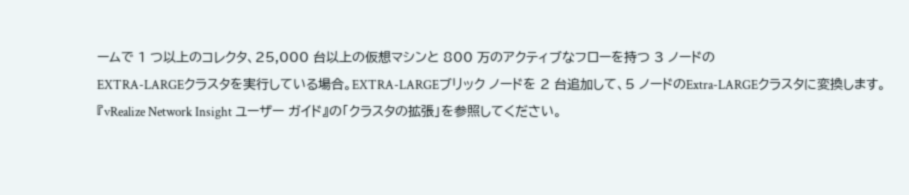ームで 1 つ以上のコレクタ、25,000 台以上の仮想マシンと 800 万のアクティブなフローを持つ 3 ノードの
EXTRA-LARGEクラスタを実行している場合。EXTRA-LARGEブリック ノードを 2 台追加して、5 ノードのExtra-LARGEクラスタに変換します。『vRealize Network Insight ユーザー ガイド』の「クラスタの拡張」を参照してください。